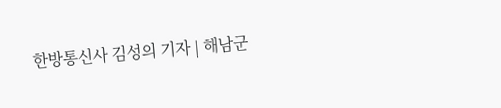한방통신사 김성의 기자 | 해남군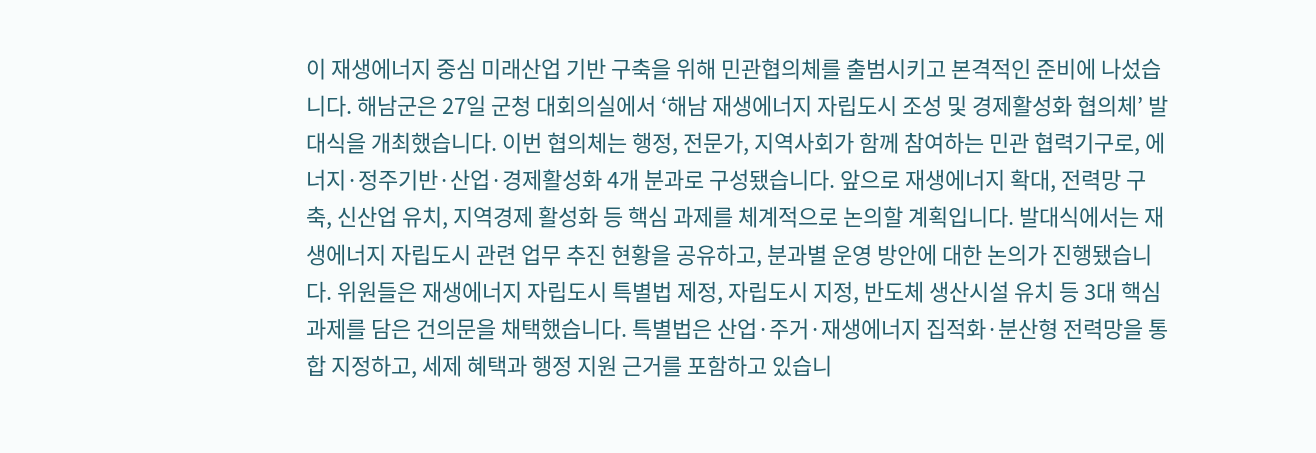이 재생에너지 중심 미래산업 기반 구축을 위해 민관협의체를 출범시키고 본격적인 준비에 나섰습니다. 해남군은 27일 군청 대회의실에서 ‘해남 재생에너지 자립도시 조성 및 경제활성화 협의체’ 발대식을 개최했습니다. 이번 협의체는 행정, 전문가, 지역사회가 함께 참여하는 민관 협력기구로, 에너지·정주기반·산업·경제활성화 4개 분과로 구성됐습니다. 앞으로 재생에너지 확대, 전력망 구축, 신산업 유치, 지역경제 활성화 등 핵심 과제를 체계적으로 논의할 계획입니다. 발대식에서는 재생에너지 자립도시 관련 업무 추진 현황을 공유하고, 분과별 운영 방안에 대한 논의가 진행됐습니다. 위원들은 재생에너지 자립도시 특별법 제정, 자립도시 지정, 반도체 생산시설 유치 등 3대 핵심 과제를 담은 건의문을 채택했습니다. 특별법은 산업·주거·재생에너지 집적화·분산형 전력망을 통합 지정하고, 세제 혜택과 행정 지원 근거를 포함하고 있습니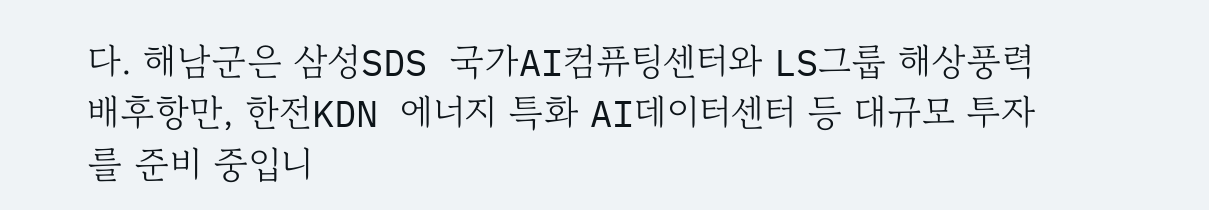다. 해남군은 삼성SDS 국가AI컴퓨팅센터와 LS그룹 해상풍력 배후항만, 한전KDN 에너지 특화 AI데이터센터 등 대규모 투자를 준비 중입니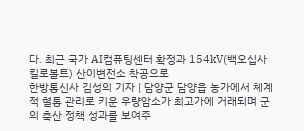다. 최근 국가 AI컴퓨팅센터 확정과 154kV(백오십사킬로볼트) 산이변전소 착공으로
한방통신사 김성의 기자 | 담양군 담양읍 농가에서 체계적 혈통 관리로 키운 우량암소가 최고가에 거래되며 군의 축산 정책 성과를 보여주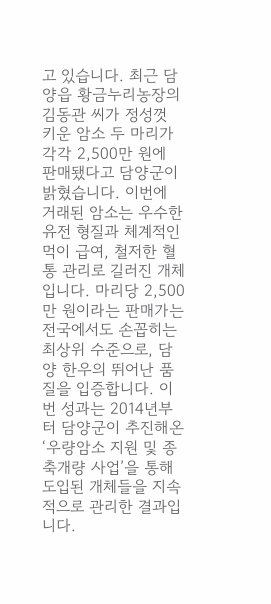고 있습니다. 최근 담양읍 황금누리농장의 김동관 씨가 정성껏 키운 암소 두 마리가 각각 2,500만 원에 판매됐다고 담양군이 밝혔습니다. 이번에 거래된 암소는 우수한 유전 형질과 체계적인 먹이 급여, 철저한 혈통 관리로 길러진 개체입니다. 마리당 2,500만 원이라는 판매가는 전국에서도 손꼽히는 최상위 수준으로, 담양 한우의 뛰어난 품질을 입증합니다. 이번 성과는 2014년부터 담양군이 추진해온 ‘우량암소 지원 및 종축개량 사업’을 통해 도입된 개체들을 지속적으로 관리한 결과입니다.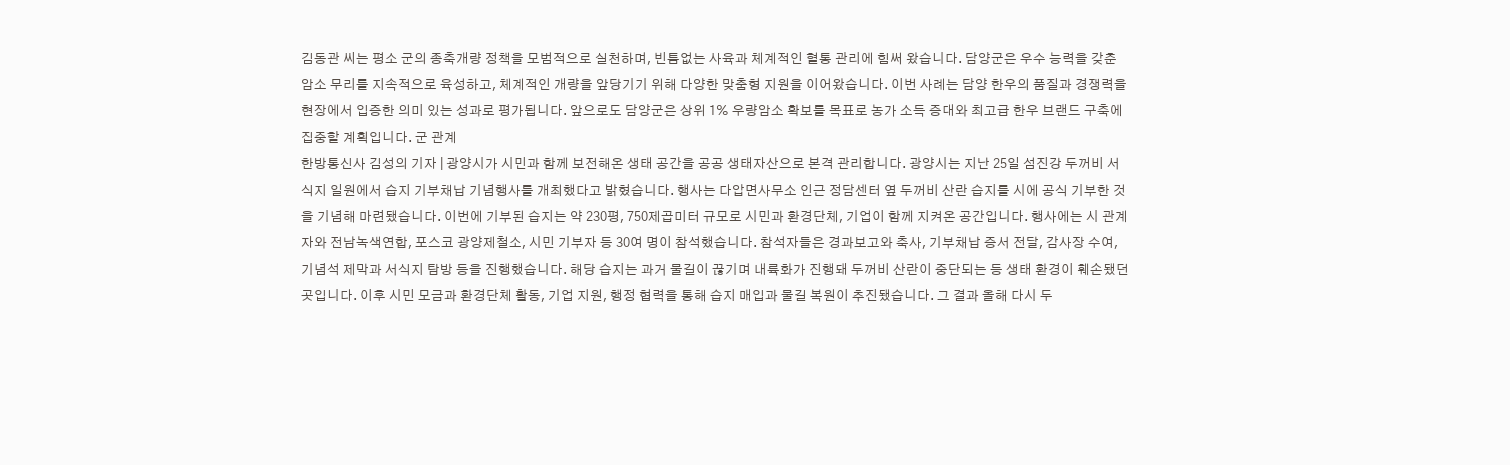김동관 씨는 평소 군의 종축개량 정책을 모범적으로 실천하며, 빈틈없는 사육과 체계적인 혈통 관리에 힘써 왔습니다. 담양군은 우수 능력을 갖춘 암소 무리를 지속적으로 육성하고, 체계적인 개량을 앞당기기 위해 다양한 맞춤형 지원을 이어왔습니다. 이번 사례는 담양 한우의 품질과 경쟁력을 현장에서 입증한 의미 있는 성과로 평가됩니다. 앞으로도 담양군은 상위 1% 우량암소 확보를 목표로 농가 소득 증대와 최고급 한우 브랜드 구축에 집중할 계획입니다. 군 관계
한방통신사 김성의 기자 | 광양시가 시민과 함께 보전해온 생태 공간을 공공 생태자산으로 본격 관리합니다. 광양시는 지난 25일 섬진강 두꺼비 서식지 일원에서 습지 기부채납 기념행사를 개최했다고 밝혔습니다. 행사는 다압면사무소 인근 정담센터 옆 두꺼비 산란 습지를 시에 공식 기부한 것을 기념해 마련됐습니다. 이번에 기부된 습지는 약 230평, 750제곱미터 규모로 시민과 환경단체, 기업이 함께 지켜온 공간입니다. 행사에는 시 관계자와 전남녹색연합, 포스코 광양제철소, 시민 기부자 등 30여 명이 참석했습니다. 참석자들은 경과보고와 축사, 기부채납 증서 전달, 감사장 수여, 기념석 제막과 서식지 탐방 등을 진행했습니다. 해당 습지는 과거 물길이 끊기며 내륙화가 진행돼 두꺼비 산란이 중단되는 등 생태 환경이 훼손됐던 곳입니다. 이후 시민 모금과 환경단체 활동, 기업 지원, 행정 협력을 통해 습지 매입과 물길 복원이 추진됐습니다. 그 결과 올해 다시 두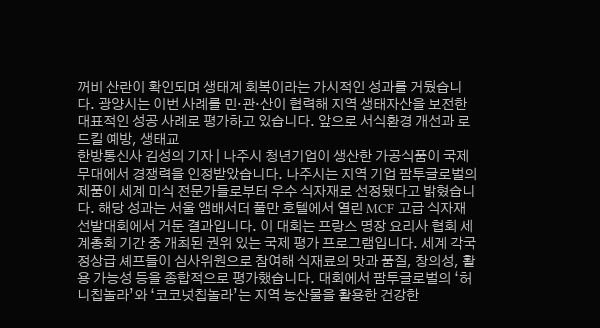꺼비 산란이 확인되며 생태계 회복이라는 가시적인 성과를 거뒀습니다. 광양시는 이번 사례를 민·관·산이 협력해 지역 생태자산을 보전한 대표적인 성공 사례로 평가하고 있습니다. 앞으로 서식환경 개선과 로드킬 예방, 생태교
한방통신사 김성의 기자 | 나주시 청년기업이 생산한 가공식품이 국제 무대에서 경쟁력을 인정받았습니다. 나주시는 지역 기업 팜투글로벌의 제품이 세계 미식 전문가들로부터 우수 식자재로 선정됐다고 밝혔습니다. 해당 성과는 서울 앰배서더 풀만 호텔에서 열린 MCF 고급 식자재 선발대회에서 거둔 결과입니다. 이 대회는 프랑스 명장 요리사 협회 세계총회 기간 중 개최된 권위 있는 국제 평가 프로그램입니다. 세계 각국 정상급 셰프들이 심사위원으로 참여해 식재료의 맛과 품질, 창의성, 활용 가능성 등을 종합적으로 평가했습니다. 대회에서 팜투글로벌의 ‘허니칩놀라’와 ‘코코넛칩놀라’는 지역 농산물을 활용한 건강한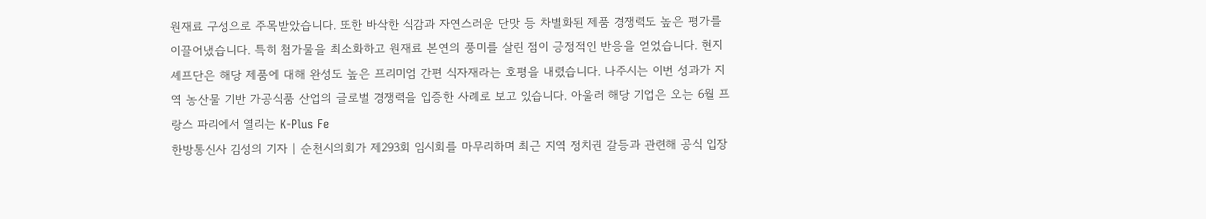원재료 구성으로 주목받았습니다. 또한 바삭한 식감과 자연스러운 단맛 등 차별화된 제품 경쟁력도 높은 평가를 이끌어냈습니다. 특히 첨가물을 최소화하고 원재료 본연의 풍미를 살린 점이 긍정적인 반응을 얻었습니다. 현지 셰프단은 해당 제품에 대해 완성도 높은 프리미엄 간편 식자재라는 호평을 내렸습니다. 나주시는 이번 성과가 지역 농산물 기반 가공식품 산업의 글로벌 경쟁력을 입증한 사례로 보고 있습니다. 아울러 해당 기업은 오는 6월 프랑스 파리에서 열리는 K-Plus Fe
한방통신사 김성의 기자 | 순천시의회가 제293회 임시회를 마무리하며 최근 지역 정치권 갈등과 관련해 공식 입장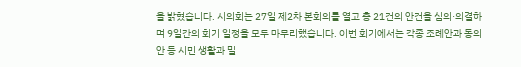을 밝혔습니다. 시의회는 27일 제2차 본회의를 열고 총 21건의 안건을 심의·의결하며 9일간의 회기 일정을 모두 마무리했습니다. 이번 회기에서는 각종 조례안과 동의안 등 시민 생활과 밀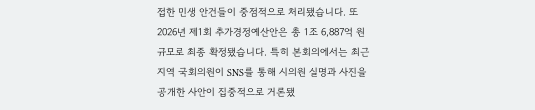접한 민생 안건들이 중점적으로 처리됐습니다. 또 2026년 제1회 추가경정예산안은 총 1조 6,887억 원 규모로 최종 확정됐습니다. 특히 본회의에서는 최근 지역 국회의원이 SNS를 통해 시의원 실명과 사진을 공개한 사안이 집중적으로 거론됐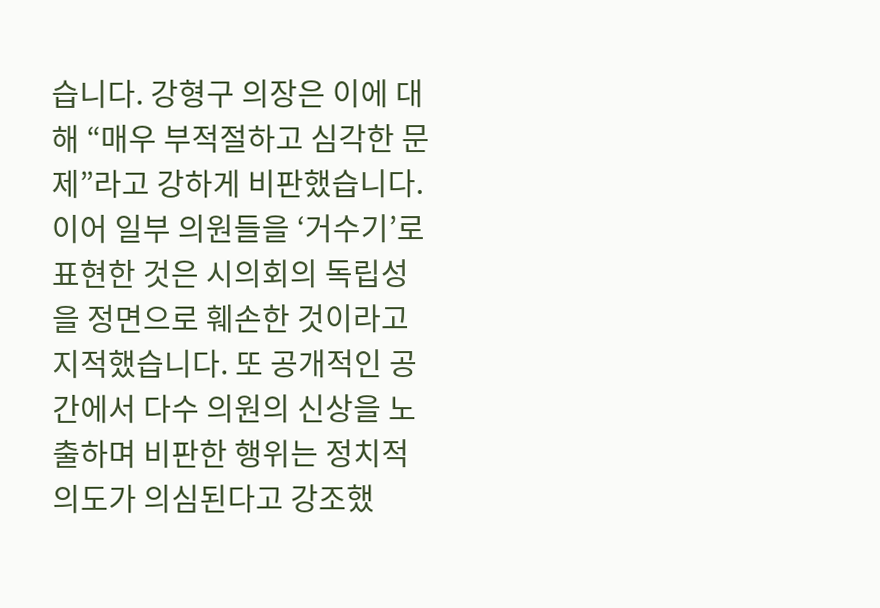습니다. 강형구 의장은 이에 대해 “매우 부적절하고 심각한 문제”라고 강하게 비판했습니다. 이어 일부 의원들을 ‘거수기’로 표현한 것은 시의회의 독립성을 정면으로 훼손한 것이라고 지적했습니다. 또 공개적인 공간에서 다수 의원의 신상을 노출하며 비판한 행위는 정치적 의도가 의심된다고 강조했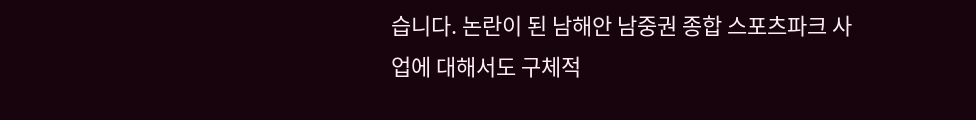습니다. 논란이 된 남해안 남중권 종합 스포츠파크 사업에 대해서도 구체적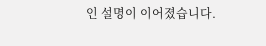인 설명이 이어졌습니다.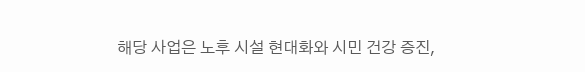해당 사업은 노후 시설 현대화와 시민 건강 증진,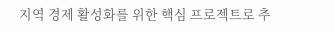지역 경제 활성화를 위한 핵심 프로젝트로 추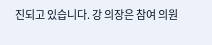진되고 있습니다. 강 의장은 참여 의원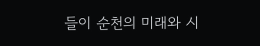들이 순천의 미래와 시